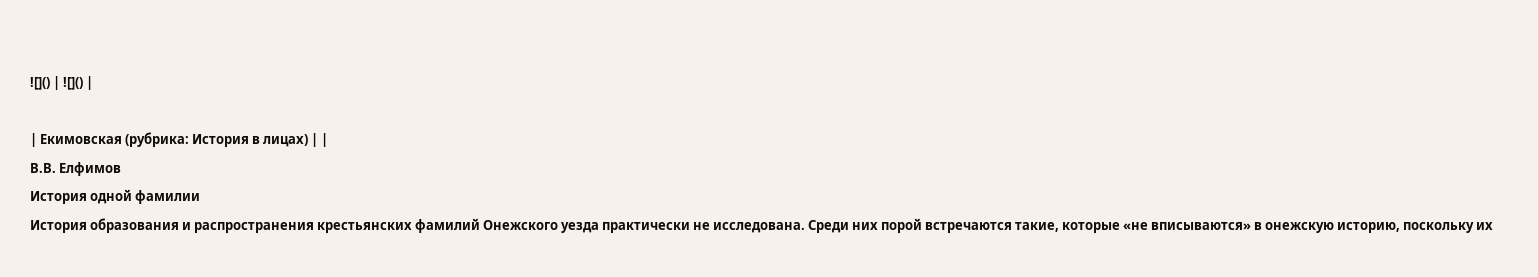![]() | ![]() |

| Екимовская (рубрика: История в лицах) | |
В.В. Елфимов
История одной фамилии
История образования и распространения крестьянских фамилий Онежского уезда практически не исследована. Среди них порой встречаются такие, которые «не вписываются» в онежскую историю, поскольку их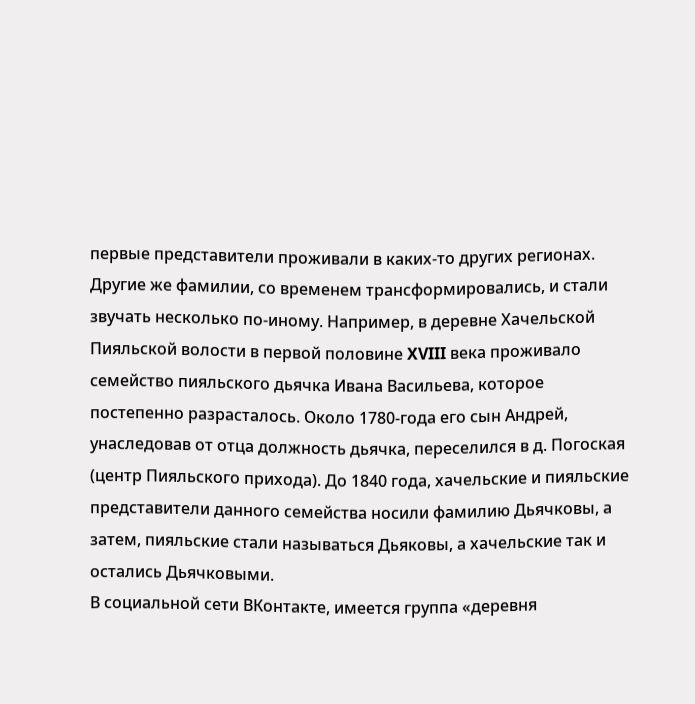первые представители проживали в каких-то других регионах. Другие же фамилии, со временем трансформировались, и стали звучать несколько по-иному. Например, в деревне Хачельской Пияльской волости в первой половине XVIII века проживало семейство пияльского дьячка Ивана Васильева, которое постепенно разрасталось. Около 1780-года его сын Андрей, унаследовав от отца должность дьячка, переселился в д. Погоская (центр Пияльского прихода). До 1840 года, хачельские и пияльские представители данного семейства носили фамилию Дьячковы, а затем, пияльские стали называться Дьяковы, а хачельские так и остались Дьячковыми.
В социальной сети ВКонтакте, имеется группа «деревня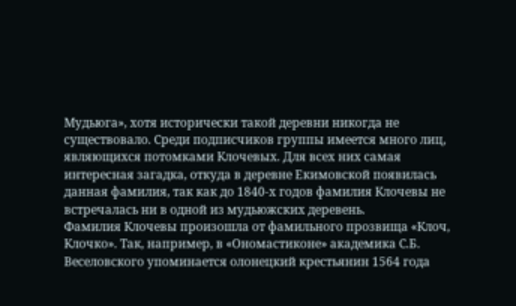Мудьюга», хотя исторически такой деревни никогда не существовало. Среди подписчиков группы имеется много лиц, являющихся потомками Клочевых. Для всех них самая интересная загадка, откуда в деревне Екимовской появилась данная фамилия, так как до 1840-х годов фамилия Клочевы не встречалась ни в одной из мудьюжских деревень.
Фамилия Клочевы произошла от фамильного прозвища «Клоч, Клочко». Так, например, в «Ономастиконе» академика С.Б. Веселовского упоминается олонецкий крестьянин 1564 года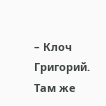– Клоч Григорий. Там же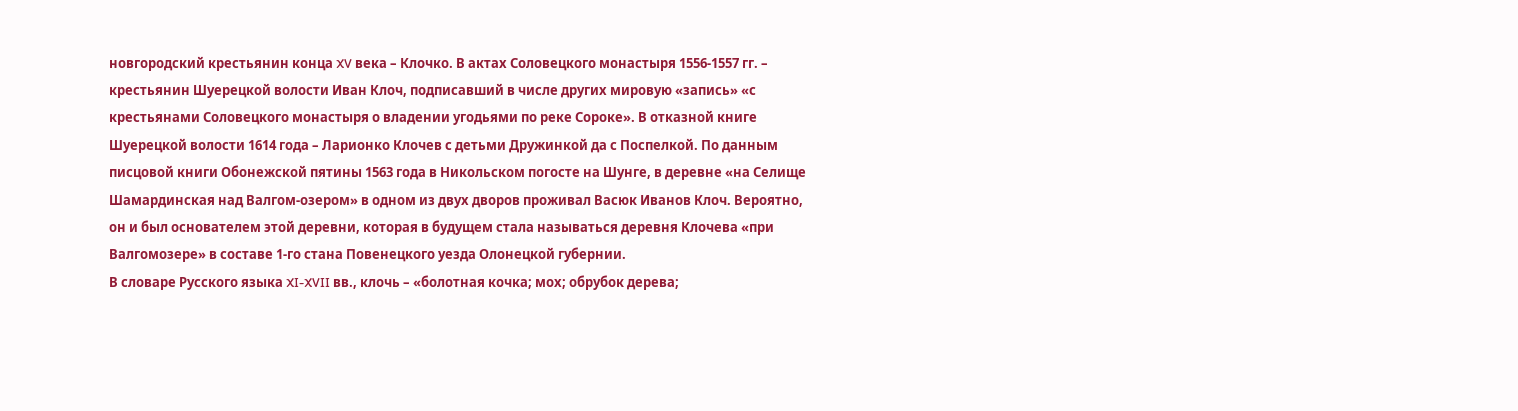новгородский крестьянин конца XV века – Клочко. В актах Соловецкого монастыря 1556-1557 гг. – крестьянин Шуерецкой волости Иван Клоч, подписавший в числе других мировую «запись» «с крестьянами Соловецкого монастыря о владении угодьями по реке Сороке». В отказной книге Шуерецкой волости 1614 года – Ларионко Клочев с детьми Дружинкой да с Поспелкой. По данным писцовой книги Обонежской пятины 1563 года в Никольском погосте на Шунге, в деревне «на Селище Шамардинская над Валгом-озером» в одном из двух дворов проживал Васюк Иванов Клоч. Вероятно, он и был основателем этой деревни, которая в будущем стала называться деревня Клочева «при Валгомозере» в составе 1-го стана Повенецкого уезда Олонецкой губернии.
В словаре Русского языка XI-XVII вв., клочь – «болотная кочка; мох; обрубок дерева;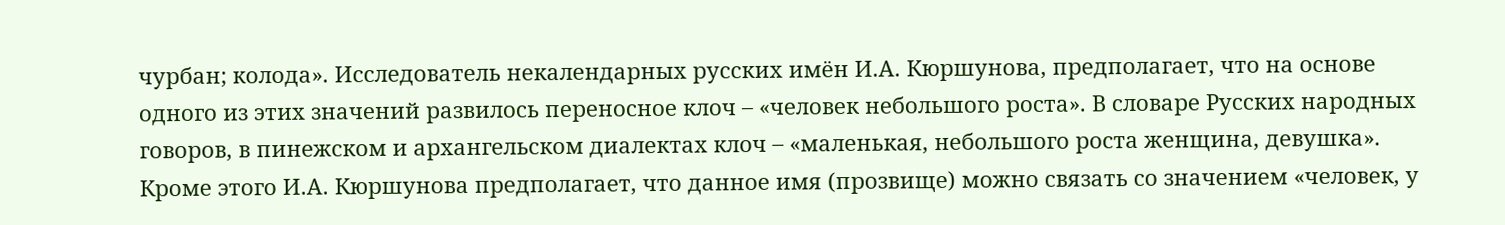чурбан; колода». Исследователь некалендарных русских имён И.А. Кюршунова, предполагает, что на основе одного из этих значений развилось переносное клоч – «человек небольшого роста». В словаре Русских народных говоров, в пинежском и архангельском диалектах клоч – «маленькая, небольшого роста женщина, девушка». Кроме этого И.А. Кюршунова предполагает, что данное имя (прозвище) можно связать со значением «человек, у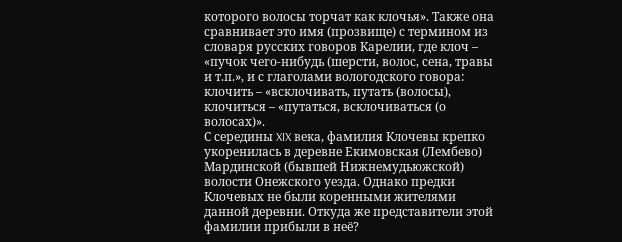которого волосы торчат как клочья». Также она сравнивает это имя (прозвище) с термином из словаря русских говоров Карелии, где клоч – «пучок чего-нибудь (шерсти, волос, сена, травы и т.п.», и с глаголами вологодского говора: клочить – «всклочивать, путать (волосы), клочиться – «путаться, всклочиваться (о волосах)».
С середины XIX века, фамилия Клочевы крепко укоренилась в деревне Екимовская (Лембево) Мардинской (бывшей Нижнемудьюжской) волости Онежского уезда. Однако предки Клочевых не были коренными жителями данной деревни. Откуда же представители этой фамилии прибыли в неё?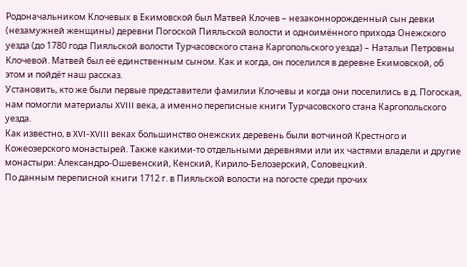Родоначальником Клочевых в Екимовской был Матвей Клочев – незаконнорожденный сын девки (незамужней женщины) деревни Погоской Пияльской волости и одноимённого прихода Онежского уезда (до 1780 года Пияльской волости Турчасовского стана Каргопольского уезда) – Натальи Петровны Клочевой. Матвей был её единственным сыном. Как и когда, он поселился в деревне Екимовской, об этом и пойдёт наш рассказ.
Установить, кто же были первые представители фамилии Клочевы и когда они поселились в д. Погоская, нам помогли материалы XVIII века, а именно переписные книги Турчасовского стана Каргопольского уезда.
Как известно, в XVI-XVIII веках большинство онежских деревень были вотчиной Крестного и Кожеозерского монастырей. Также какими-то отдельными деревнями или их частями владели и другие монастыри: Александро-Ошевенский, Кенский, Кирило-Белозерский, Соловецкий.
По данным переписной книги 1712 г. в Пияльской волости на погосте среди прочих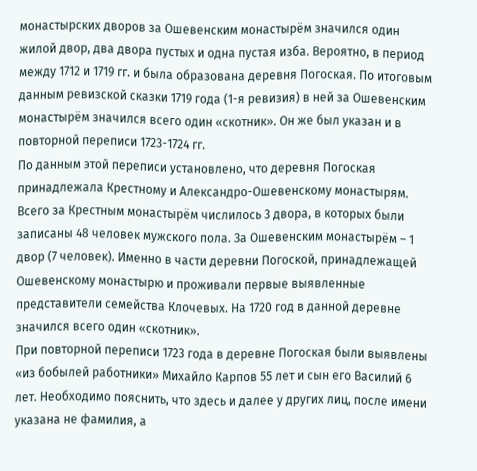монастырских дворов за Ошевенским монастырём значился один жилой двор, два двора пустых и одна пустая изба. Вероятно, в период между 1712 и 1719 гг. и была образована деревня Погоская. По итоговым данным ревизской сказки 1719 года (1-я ревизия) в ней за Ошевенским монастырём значился всего один «скотник». Он же был указан и в повторной переписи 1723-1724 гг.
По данным этой переписи установлено, что деревня Погоская принадлежала Крестному и Александро-Ошевенскому монастырям. Всего за Крестным монастырём числилось 3 двора, в которых были записаны 48 человек мужского пола. За Ошевенским монастырём – 1 двор (7 человек). Именно в части деревни Погоской, принадлежащей Ошевенскому монастырю и проживали первые выявленные представители семейства Клочевых. На 1720 год в данной деревне значился всего один «скотник».
При повторной переписи 1723 года в деревне Погоская были выявлены «из бобылей работники» Михайло Карпов 55 лет и сын его Василий 6 лет. Необходимо пояснить, что здесь и далее у других лиц, после имени указана не фамилия, а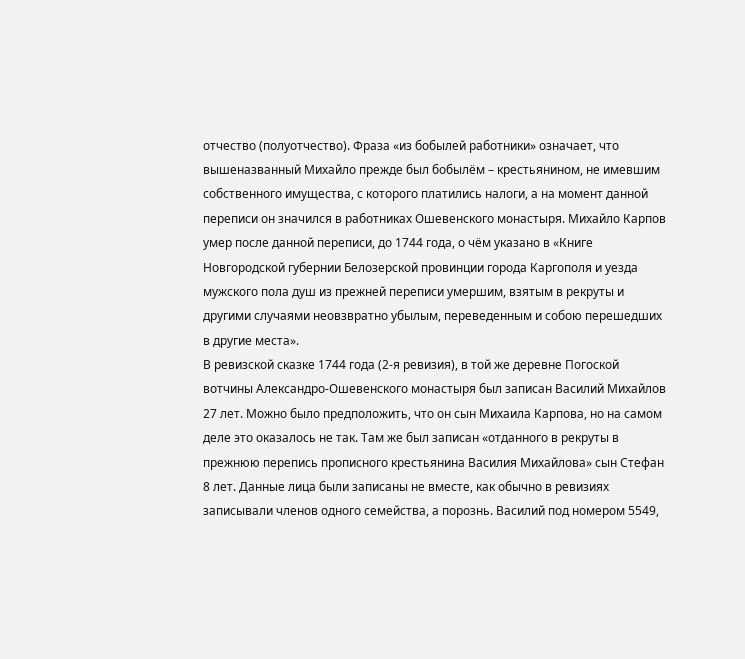отчество (полуотчество). Фраза «из бобылей работники» означает, что вышеназванный Михайло прежде был бобылём – крестьянином, не имевшим собственного имущества, с которого платились налоги, а на момент данной переписи он значился в работниках Ошевенского монастыря. Михайло Карпов умер после данной переписи, до 1744 года, о чём указано в «Книге Новгородской губернии Белозерской провинции города Каргополя и уезда мужского пола душ из прежней переписи умершим, взятым в рекруты и другими случаями неовзвратно убылым, переведенным и собою перешедших в другие места».
В ревизской сказке 1744 года (2-я ревизия), в той же деревне Погоской вотчины Александро-Ошевенского монастыря был записан Василий Михайлов 27 лет. Можно было предположить, что он сын Михаила Карпова, но на самом деле это оказалось не так. Там же был записан «отданного в рекруты в прежнюю перепись прописного крестьянина Василия Михайлова» сын Стефан 8 лет. Данные лица были записаны не вместе, как обычно в ревизиях записывали членов одного семейства, а порознь. Василий под номером 5549,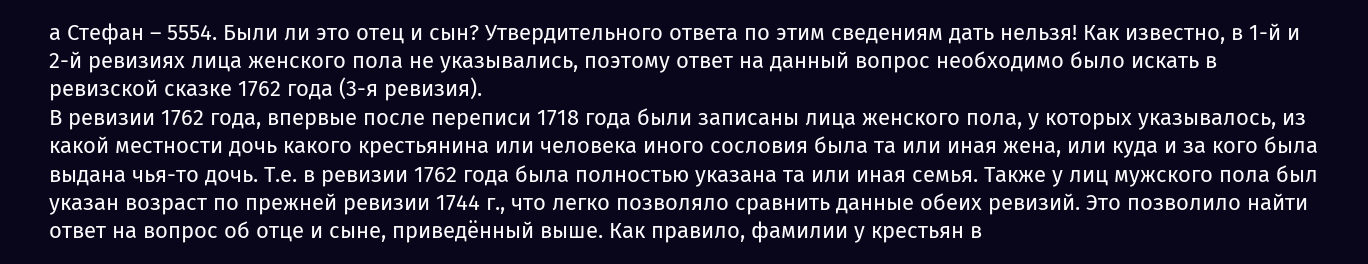а Стефан – 5554. Были ли это отец и сын? Утвердительного ответа по этим сведениям дать нельзя! Как известно, в 1-й и 2-й ревизиях лица женского пола не указывались, поэтому ответ на данный вопрос необходимо было искать в ревизской сказке 1762 года (3-я ревизия).
В ревизии 1762 года, впервые после переписи 1718 года были записаны лица женского пола, у которых указывалось, из какой местности дочь какого крестьянина или человека иного сословия была та или иная жена, или куда и за кого была выдана чья-то дочь. Т.е. в ревизии 1762 года была полностью указана та или иная семья. Также у лиц мужского пола был указан возраст по прежней ревизии 1744 г., что легко позволяло сравнить данные обеих ревизий. Это позволило найти ответ на вопрос об отце и сыне, приведённый выше. Как правило, фамилии у крестьян в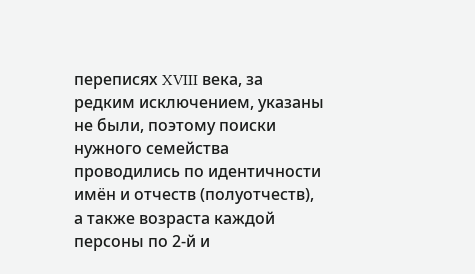переписях XVIII века, за редким исключением, указаны не были, поэтому поиски нужного семейства проводились по идентичности имён и отчеств (полуотчеств), а также возраста каждой персоны по 2-й и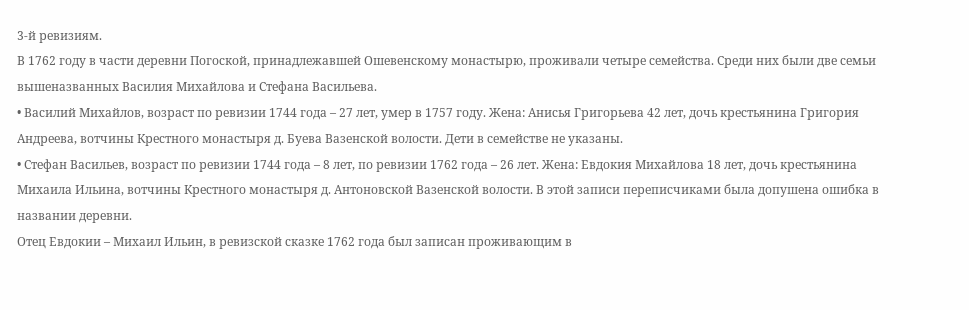3-й ревизиям.
В 1762 году в части деревни Погоской, принадлежавшей Ошевенскому монастырю, проживали четыре семейства. Среди них были две семьи вышеназванных Василия Михайлова и Стефана Васильева.
• Василий Михайлов, возраст по ревизии 1744 года – 27 лет, умер в 1757 году. Жена: Анисья Григорьева 42 лет, дочь крестьянина Григория Андреева, вотчины Крестного монастыря д. Буева Вазенской волости. Дети в семействе не указаны.
• Стефан Васильев, возраст по ревизии 1744 года – 8 лет, по ревизии 1762 года – 26 лет. Жена: Евдокия Михайлова 18 лет, дочь крестьянина Михаила Ильина, вотчины Крестного монастыря д. Антоновской Вазенской волости. В этой записи переписчиками была допушена ошибка в названии деревни.
Отец Евдокии – Михаил Ильин, в ревизской сказке 1762 года был записан проживающим в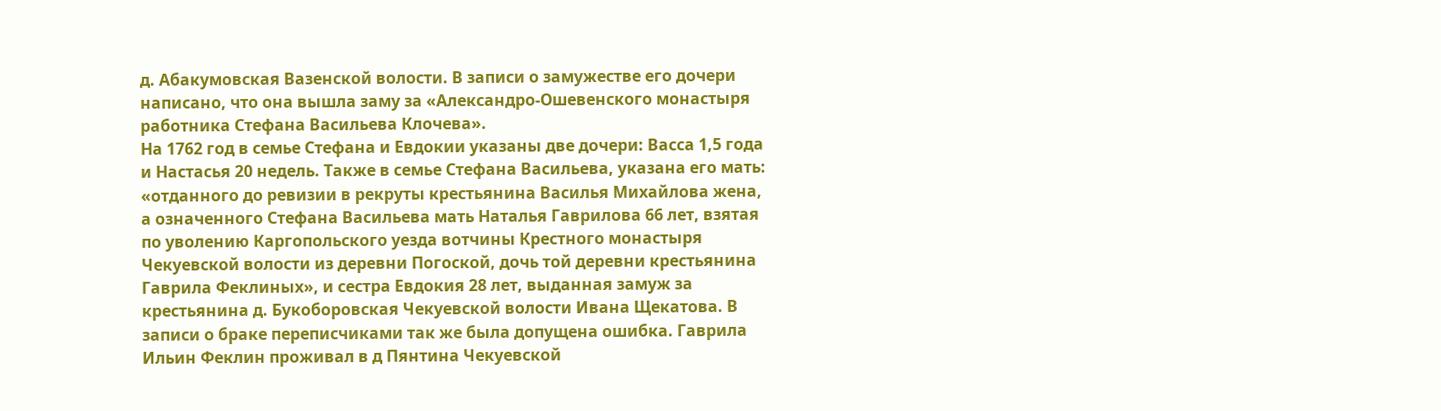д. Абакумовская Вазенской волости. В записи о замужестве его дочери написано, что она вышла заму за «Александро-Ошевенского монастыря работника Стефана Васильева Клочева».
На 1762 год в семье Стефана и Евдокии указаны две дочери: Васса 1,5 года и Настасья 20 недель. Также в семье Стефана Васильева, указана его мать: «отданного до ревизии в рекруты крестьянина Василья Михайлова жена, а означенного Стефана Васильева мать Наталья Гаврилова 66 лет, взятая по уволению Каргопольского уезда вотчины Крестного монастыря Чекуевской волости из деревни Погоской, дочь той деревни крестьянина Гаврила Феклиных», и сестра Евдокия 28 лет, выданная замуж за крестьянина д. Букоборовская Чекуевской волости Ивана Щекатова. В записи о браке переписчиками так же была допущена ошибка. Гаврила Ильин Феклин проживал в д Пянтина Чекуевской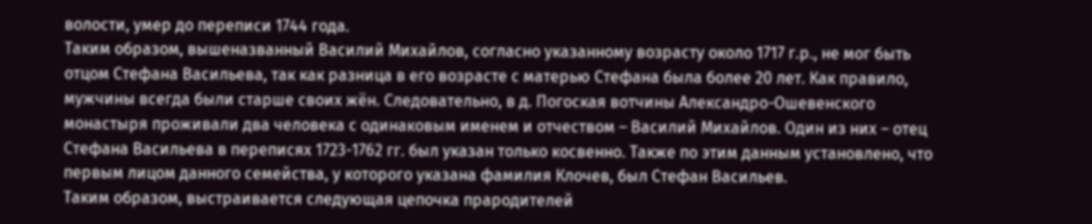волости, умер до переписи 1744 года.
Таким образом, вышеназванный Василий Михайлов, согласно указанному возрасту около 1717 г.р., не мог быть отцом Стефана Васильева, так как разница в его возрасте с матерью Стефана была более 20 лет. Как правило, мужчины всегда были старше своих жён. Следовательно, в д. Погоская вотчины Александро-Ошевенского монастыря проживали два человека с одинаковым именем и отчеством – Василий Михайлов. Один из них – отец Стефана Васильева в переписях 1723-1762 гг. был указан только косвенно. Также по этим данным установлено, что первым лицом данного семейства, у которого указана фамилия Клочев, был Стефан Васильев.
Таким образом, выстраивается следующая цепочка прародителей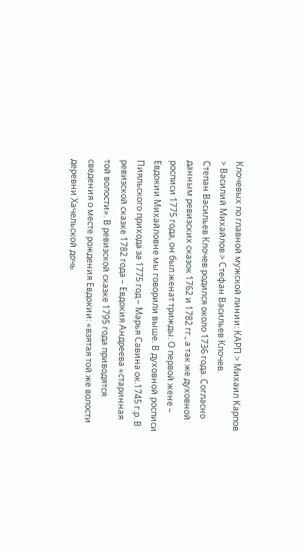Клочевых по главной мужской линии: КАРП > Михаил Карпов > Василий Михайлов > Стефан Васильев Клочев.
Степан Васильев Клочев родился около 1736 года. Согласно данным ревизских сказок 1762 и 1782 гг., а так же духовной росписи 1775 года, он был женат трижды. О первой жене – Евдокии Михайловне мы говорили выше. В духовной росписи Пияльского прихода за 1775 год – Марья Савина ок.1745 г.р. В ревизской сказке 1782 года – Евдокия Андреева «старинная той волости». В ревизской сказке 1795 года приводятся сведения о месте рождения Евдокии: «взятая той же волости деревни Хачельской дочь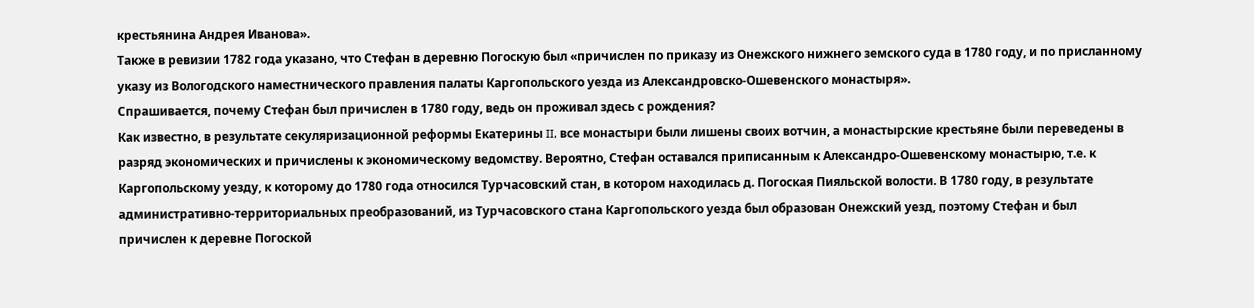крестьянина Андрея Иванова».
Также в ревизии 1782 года указано, что Стефан в деревню Погоскую был «причислен по приказу из Онежского нижнего земского суда в 1780 году, и по присланному указу из Вологодского наместнического правления палаты Каргопольского уезда из Александровско-Ошевенского монастыря».
Спрашивается, почему Стефан был причислен в 1780 году, ведь он проживал здесь с рождения?
Как известно, в результате секуляризационной реформы Екатерины II, все монастыри были лишены своих вотчин, а монастырские крестьяне были переведены в разряд экономических и причислены к экономическому ведомству. Вероятно, Стефан оставался приписанным к Александро-Ошевенскому монастырю, т.е. к Каргопольскому уезду, к которому до 1780 года относился Турчасовский стан, в котором находилась д. Погоская Пияльской волости. В 1780 году, в результате административно-территориальных преобразований, из Турчасовского стана Каргопольского уезда был образован Онежский уезд, поэтому Стефан и был причислен к деревне Погоской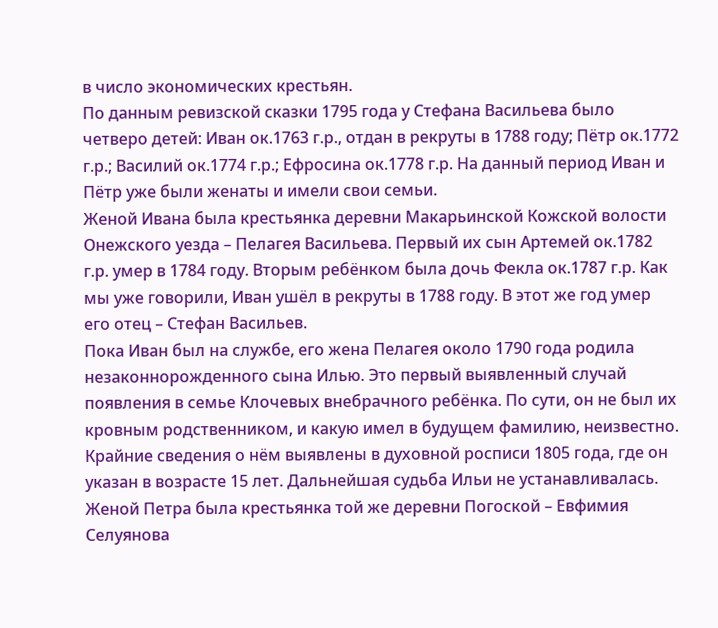в число экономических крестьян.
По данным ревизской сказки 1795 года у Стефана Васильева было четверо детей: Иван ок.1763 г.р., отдан в рекруты в 1788 году; Пётр ок.1772 г.р.; Василий ок.1774 г.р.; Ефросина ок.1778 г.р. На данный период Иван и Пётр уже были женаты и имели свои семьи.
Женой Ивана была крестьянка деревни Макарьинской Кожской волости Онежского уезда – Пелагея Васильева. Первый их сын Артемей ок.1782 г.р. умер в 1784 году. Вторым ребёнком была дочь Фекла ок.1787 г.р. Как мы уже говорили, Иван ушёл в рекруты в 1788 году. В этот же год умер его отец – Стефан Васильев.
Пока Иван был на службе, его жена Пелагея около 1790 года родила незаконнорожденного сына Илью. Это первый выявленный случай появления в семье Клочевых внебрачного ребёнка. По сути, он не был их кровным родственником, и какую имел в будущем фамилию, неизвестно. Крайние сведения о нём выявлены в духовной росписи 1805 года, где он указан в возрасте 15 лет. Дальнейшая судьба Ильи не устанавливалась.
Женой Петра была крестьянка той же деревни Погоской – Евфимия Селуянова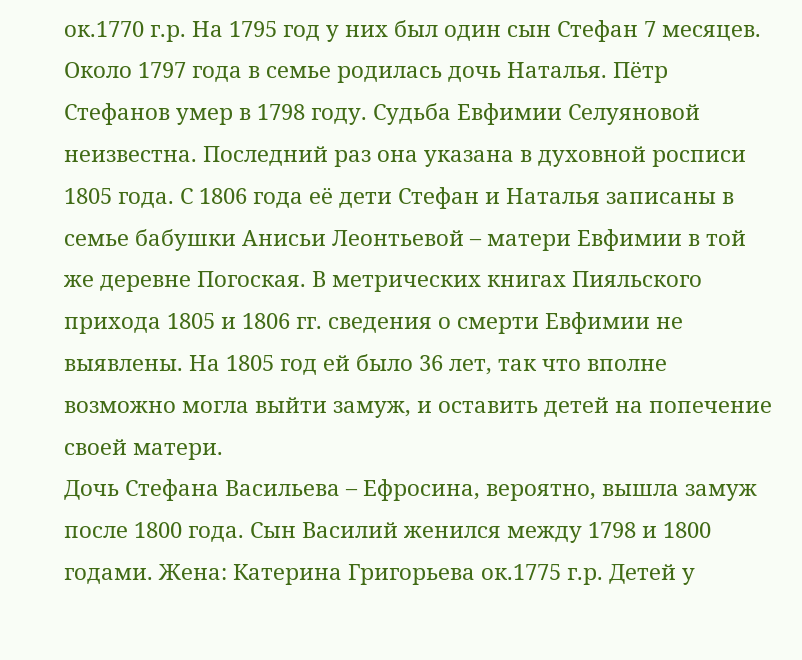ок.1770 г.р. На 1795 год у них был один сын Стефан 7 месяцев. Около 1797 года в семье родилась дочь Наталья. Пётр Стефанов умер в 1798 году. Судьба Евфимии Селуяновой неизвестна. Последний раз она указана в духовной росписи 1805 года. С 1806 года её дети Стефан и Наталья записаны в семье бабушки Анисьи Леонтьевой – матери Евфимии в той же деревне Погоская. В метрических книгах Пияльского прихода 1805 и 1806 гг. сведения о смерти Евфимии не выявлены. На 1805 год ей было 36 лет, так что вполне возможно могла выйти замуж, и оставить детей на попечение своей матери.
Дочь Стефана Васильева – Ефросина, вероятно, вышла замуж после 1800 года. Сын Василий женился между 1798 и 1800 годами. Жена: Катерина Григорьева ок.1775 г.р. Детей у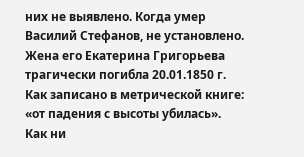них не выявлено. Когда умер Василий Стефанов, не установлено. Жена его Екатерина Григорьева трагически погибла 20.01.1850 г. Как записано в метрической книге: «от падения с высоты убилась».
Как ни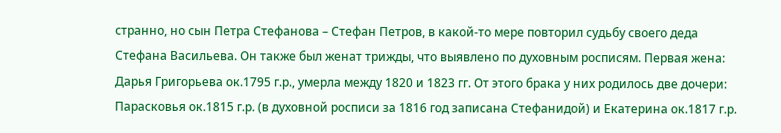странно, но сын Петра Стефанова – Стефан Петров, в какой-то мере повторил судьбу своего деда Стефана Васильева. Он также был женат трижды, что выявлено по духовным росписям. Первая жена: Дарья Григорьева ок.1795 г.р., умерла между 1820 и 1823 гг. От этого брака у них родилось две дочери: Парасковья ок.1815 г.р. (в духовной росписи за 1816 год записана Стефанидой) и Екатерина ок.1817 г.р.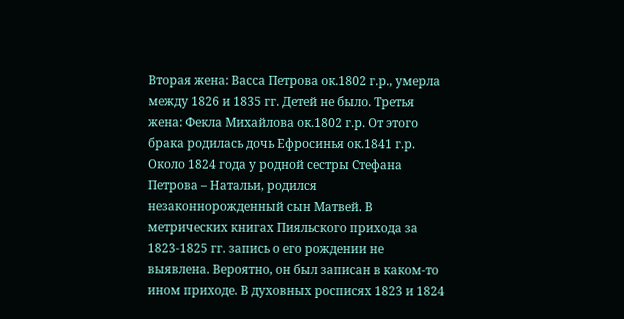Вторая жена: Васса Петрова ок.1802 г.р., умерла между 1826 и 1835 гг. Детей не было. Третья жена: Фекла Михайлова ок.1802 г.р. От этого брака родилась дочь Ефросинья ок.1841 г.р.
Около 1824 года у родной сестры Стефана Петрова – Натальи, родился незаконнорожденный сын Матвей. В метрических книгах Пияльского прихода за 1823-1825 гг. запись о его рождении не выявлена. Вероятно, он был записан в каком-то ином приходе. В духовных росписях 1823 и 1824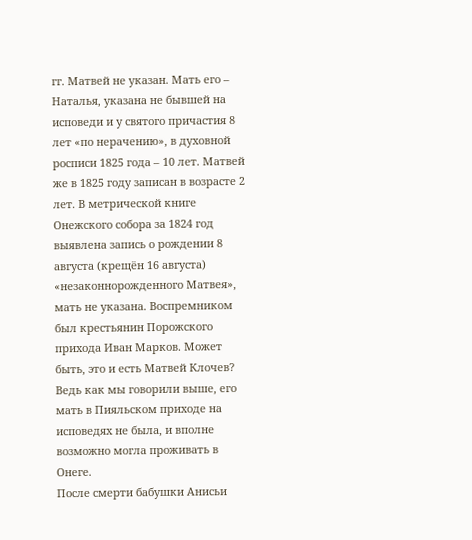гг. Матвей не указан. Мать его – Наталья, указана не бывшей на исповеди и у святого причастия 8 лет «по нерачению», в духовной росписи 1825 года – 10 лет. Матвей же в 1825 году записан в возрасте 2 лет. В метрической книге Онежского собора за 1824 год выявлена запись о рождении 8 августа (крещён 16 августа) «незаконнорожденного Матвея», мать не указана. Воспремником был крестьянин Порожского прихода Иван Марков. Может быть, это и есть Матвей Клочев? Ведь как мы говорили выше, его мать в Пияльском приходе на исповедях не была, и вполне возможно могла проживать в Онеге.
После смерти бабушки Анисьи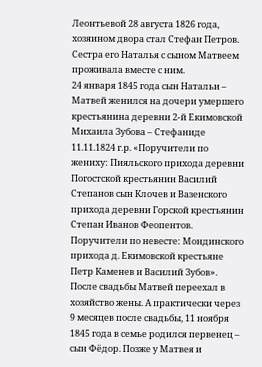Леонтьевой 28 августа 1826 года, хозяином двора стал Стефан Петров. Сестра его Наталья с сыном Матвеем проживала вместе с ним.
24 января 1845 года сын Натальи – Матвей женился на дочери умершего крестьянина деревни 2-й Екимовской Михаила Зубова – Стефаниде 11.11.1824 г.р. «Поручители по жениху: Пияльского прихода деревни Погостской крестьянин Василий Степанов сын Клочев и Вазенского прихода деревни Горской крестьянин Степан Иванов Феопентов. Поручители по невесте: Мондинского прихода д. Екимовской крестьяне Петр Каменев и Василий Зубов». После свадьбы Матвей переехал в хозяйство жены. А практически через 9 месяцев после свадьбы, 11 ноября 1845 года в семье родился первенец – сын Фёдор. Позже у Матвея и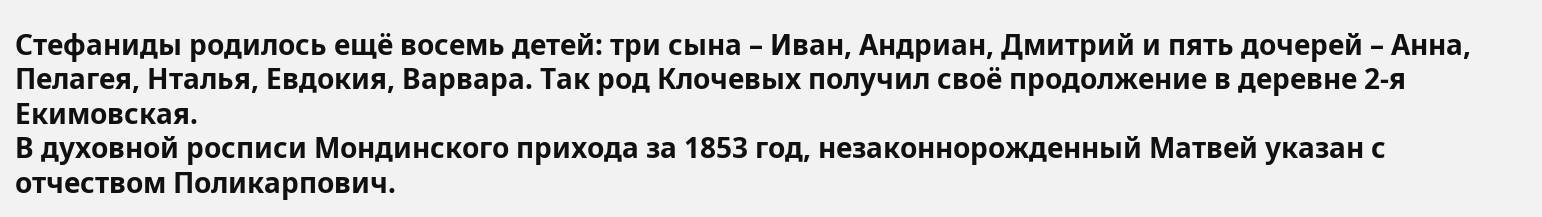Стефаниды родилось ещё восемь детей: три сына – Иван, Андриан, Дмитрий и пять дочерей – Анна, Пелагея, Нталья, Евдокия, Варвара. Так род Клочевых получил своё продолжение в деревне 2-я Екимовская.
В духовной росписи Мондинского прихода за 1853 год, незаконнорожденный Матвей указан с отчеством Поликарпович.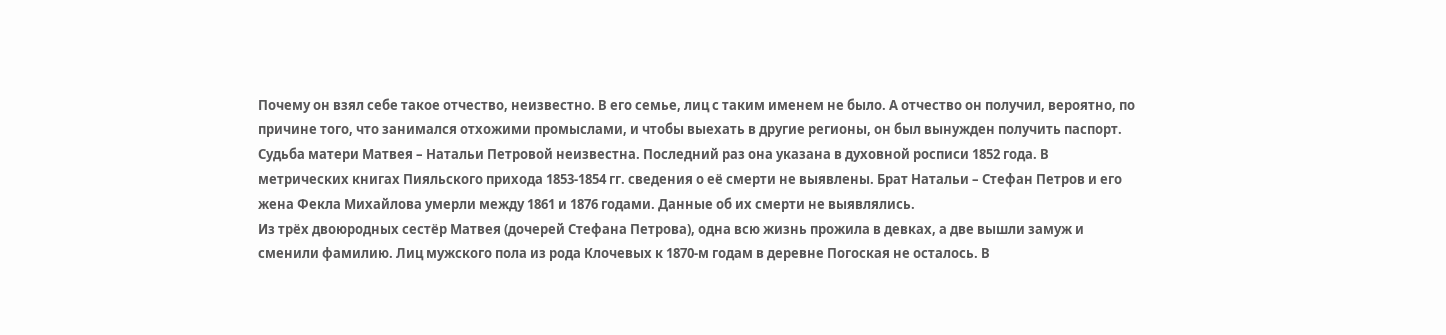Почему он взял себе такое отчество, неизвестно. В его семье, лиц с таким именем не было. А отчество он получил, вероятно, по причине того, что занимался отхожими промыслами, и чтобы выехать в другие регионы, он был вынужден получить паспорт.
Судьба матери Матвея – Натальи Петровой неизвестна. Последний раз она указана в духовной росписи 1852 года. В метрических книгах Пияльского прихода 1853-1854 гг. сведения о её смерти не выявлены. Брат Натальи – Стефан Петров и его жена Фекла Михайлова умерли между 1861 и 1876 годами. Данные об их смерти не выявлялись.
Из трёх двоюродных сестёр Матвея (дочерей Стефана Петрова), одна всю жизнь прожила в девках, а две вышли замуж и сменили фамилию. Лиц мужского пола из рода Клочевых к 1870-м годам в деревне Погоская не осталось. В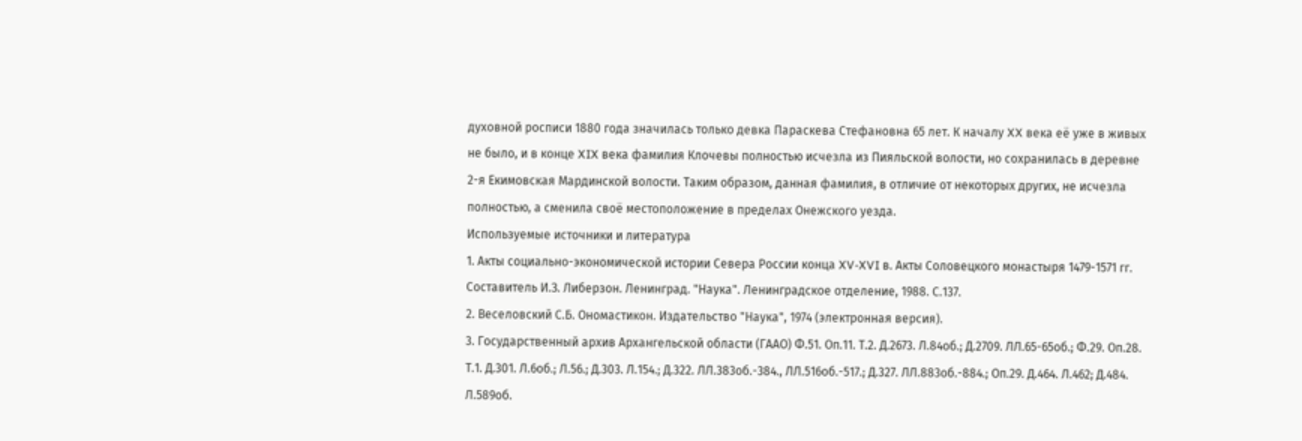духовной росписи 1880 года значилась только девка Параскева Стефановна 65 лет. К началу XX века её уже в живых не было, и в конце XIX века фамилия Клочевы полностью исчезла из Пияльской волости, но сохранилась в деревне 2-я Екимовская Мардинской волости. Таким образом, данная фамилия, в отличие от некоторых других, не исчезла полностью, а сменила своё местоположение в пределах Онежского уезда.
Используемые источники и литература
1. Акты социально-экономической истории Севера России конца XV-XVI в. Акты Соловецкого монастыря 1479-1571 гг. Составитель И.З. Либерзон. Ленинград. "Наука". Ленинградское отделение, 1988. С.137.
2. Веселовский С.Б. Ономастикон. Издательство "Наука", 1974 (электронная версия).
3. Государственный архив Архангельской области (ГААО) Ф.51. Оп.11. Т.2. Д.2673. Л.84об.; Д.2709. ЛЛ.65-65об.; Ф.29. Оп.28. Т.1. Д.301. Л.6об.; Л.56.; Д.303. Л.154.; Д.322. ЛЛ.383об.-384., ЛЛ.516об.-517.; Д.327. ЛЛ.883об.-884.; Оп.29. Д.464. Л.462; Д.484. Л.589об.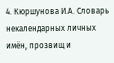4. Кюршунова И.А. Словарь некалендарных личных имён, прозвищ и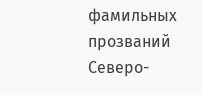фамильных прозваний Северо-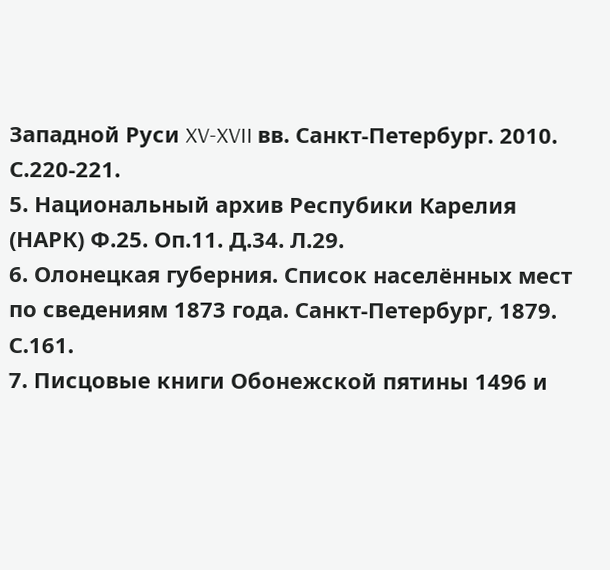Западной Руси XV-XVII вв. Санкт-Петербург. 2010. С.220-221.
5. Национальный архив Респубики Карелия (НАРК) Ф.25. Оп.11. Д.34. Л.29.
6. Олонецкая губерния. Список населённых мест по сведениям 1873 года. Санкт-Петербург, 1879. С.161.
7. Писцовые книги Обонежской пятины 1496 и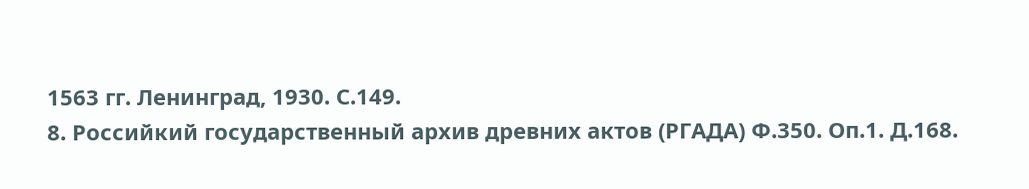1563 гг. Ленинград, 1930. С.149.
8. Российкий государственный архив древних актов (РГАДА) Ф.350. Оп.1. Д.168.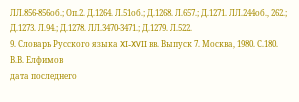ЛЛ.856-856об.; Оп.2. Д.1264. Л.51об.; Д.1268. Л.657.; Д.1271. ЛЛ.244об., 262.; Д.1273. Л.94.; Д.1278. ЛЛ.3470-3471.; Д.1279. Л.522.
9. Словарь Русского языка XI-XVII вв. Выпуск 7. Москва, 1980. С.180.
В.В. Елфимов
дата последнего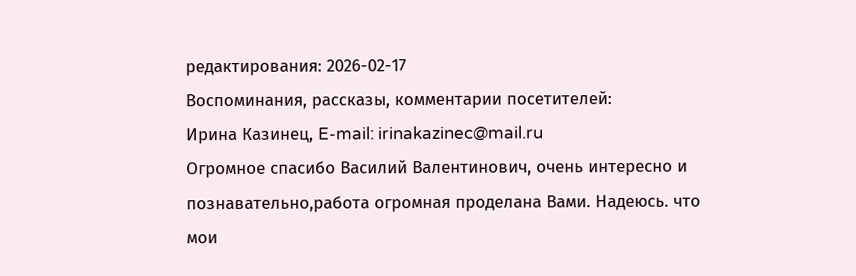редактирования: 2026-02-17
Воспоминания, рассказы, комментарии посетителей:
Ирина Казинец, E-mail: irinakazinec@mail.ru
Огромное спасибо Василий Валентинович, очень интересно и познавательно,работа огромная проделана Вами. Надеюсь. что мои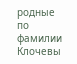родные по фамилии Клочевы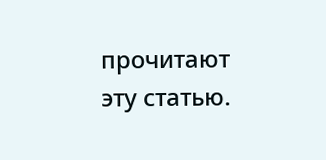прочитают эту статью.